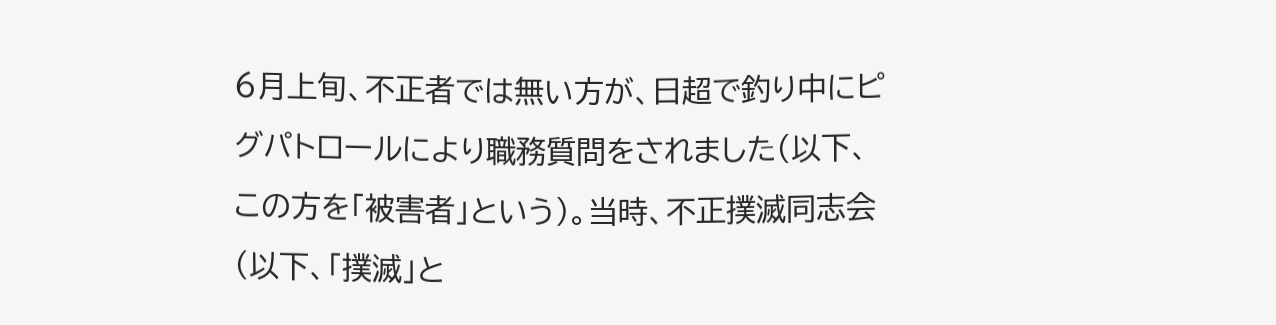6月上旬、不正者では無い方が、日超で釣り中にピグパトロールにより職務質問をされました(以下、この方を「被害者」という)。当時、不正撲滅同志会(以下、「撲滅」と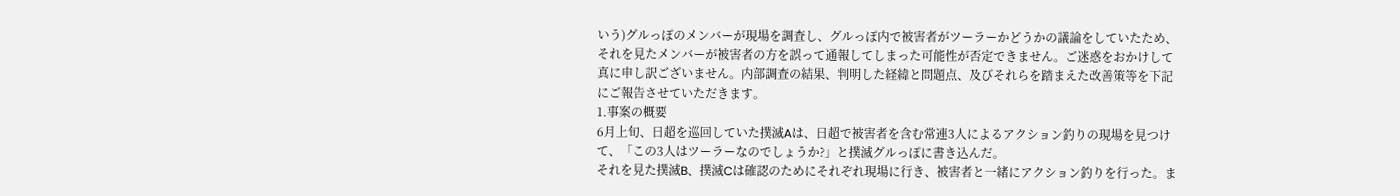いう)グルっぽのメンバーが現場を調査し、グルっぽ内で被害者がツーラーかどうかの議論をしていたため、それを見たメンバーが被害者の方を誤って通報してしまった可能性が否定できません。ご迷惑をおかけして真に申し訳ございません。内部調査の結果、判明した経緯と問題点、及びそれらを踏まえた改善策等を下記にご報告させていただきます。
1.事案の概要
6月上旬、日超を巡回していた撲滅Aは、日超で被害者を含む常連3人によるアクション釣りの現場を見つけて、「この3人はツーラーなのでしょうか?」と撲滅グルっぽに書き込んだ。
それを見た撲滅B、撲滅Cは確認のためにそれぞれ現場に行き、被害者と一緒にアクション釣りを行った。ま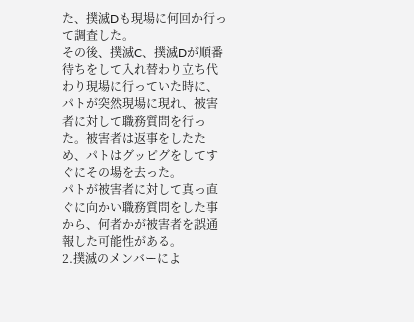た、撲滅Dも現場に何回か行って調査した。
その後、撲滅C、撲滅Dが順番待ちをして入れ替わり立ち代わり現場に行っていた時に、パトが突然現場に現れ、被害者に対して職務質問を行った。被害者は返事をしたため、パトはグッピグをしてすぐにその場を去った。
パトが被害者に対して真っ直ぐに向かい職務質問をした事から、何者かが被害者を誤通報した可能性がある。
2.撲滅のメンバーによ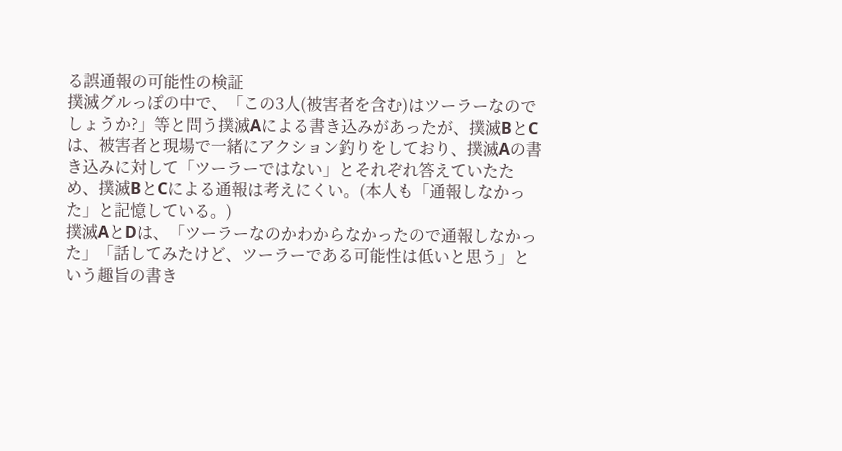る誤通報の可能性の検証
撲滅グルっぽの中で、「この3人(被害者を含む)はツーラーなのでしょうか?」等と問う撲滅Aによる書き込みがあったが、撲滅BとCは、被害者と現場で一緒にアクション釣りをしており、撲滅Aの書き込みに対して「ツーラーではない」とそれぞれ答えていたため、撲滅BとCによる通報は考えにくい。(本人も「通報しなかった」と記憶している。)
撲滅AとDは、「ツーラーなのかわからなかったので通報しなかった」「話してみたけど、ツーラーである可能性は低いと思う」という趣旨の書き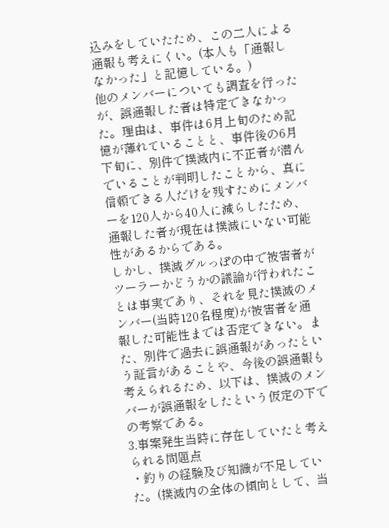込みをしていたため、この二人による通報も考えにくい。(本人も「通報しなかった」と記憶している。)
他のメンバーについても調査を行ったが、誤通報した者は特定できなかった。理由は、事件は6月上旬のため記憶が薄れていることと、事件後の6月下旬に、別件で撲滅内に不正者が潜んでいることが判明したことから、真に信頼できる人だけを残すためにメンバーを120人から40人に減らしたため、通報した者が現在は撲滅にいない可能性があるからである。
しかし、撲滅グルっぽの中で被害者がツーラーかどうかの議論が行われたことは事実であり、それを見た撲滅のメンバー(当時120名程度)が被害者を通報した可能性までは否定できない。また、別件で過去に誤通報があったという証言があることや、今後の誤通報も考えられるため、以下は、撲滅のメンバーが誤通報をしたという仮定の下での考察である。
3.事案発生当時に存在していたと考えられる問題点
・釣りの経験及び知識が不足していた。(撲滅内の全体の傾向として、当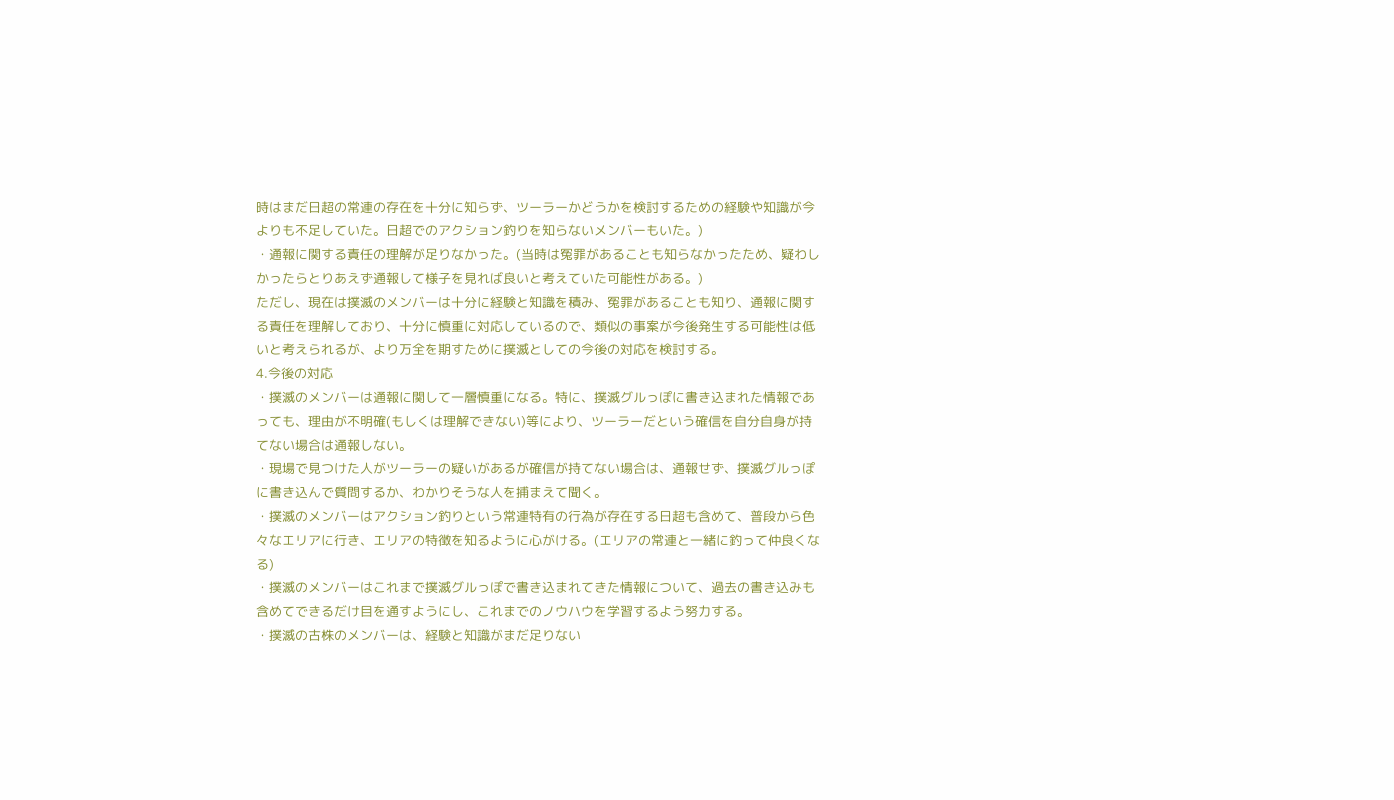時はまだ日超の常連の存在を十分に知らず、ツーラーかどうかを検討するための経験や知識が今よりも不足していた。日超でのアクション釣りを知らないメンバーもいた。)
・通報に関する責任の理解が足りなかった。(当時は冤罪があることも知らなかったため、疑わしかったらとりあえず通報して様子を見れば良いと考えていた可能性がある。)
ただし、現在は撲滅のメンバーは十分に経験と知識を積み、冤罪があることも知り、通報に関する責任を理解しており、十分に慎重に対応しているので、類似の事案が今後発生する可能性は低いと考えられるが、より万全を期すために撲滅としての今後の対応を検討する。
4.今後の対応
・撲滅のメンバーは通報に関して一層慎重になる。特に、撲滅グルっぽに書き込まれた情報であっても、理由が不明確(もしくは理解できない)等により、ツーラーだという確信を自分自身が持てない場合は通報しない。
・現場で見つけた人がツーラーの疑いがあるが確信が持てない場合は、通報せず、撲滅グルっぽに書き込んで質問するか、わかりそうな人を捕まえて聞く。
・撲滅のメンバーはアクション釣りという常連特有の行為が存在する日超も含めて、普段から色々なエリアに行き、エリアの特徴を知るように心がける。(エリアの常連と一緒に釣って仲良くなる)
・撲滅のメンバーはこれまで撲滅グルっぽで書き込まれてきた情報について、過去の書き込みも含めてできるだけ目を通すようにし、これまでのノウハウを学習するよう努力する。
・撲滅の古株のメンバーは、経験と知識がまだ足りない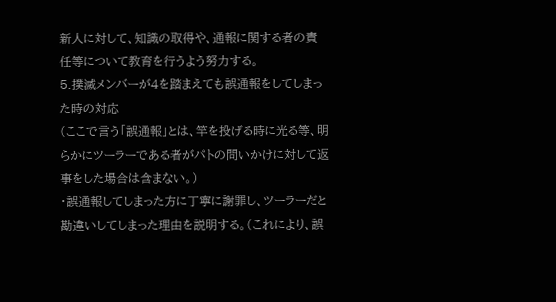新人に対して、知識の取得や、通報に関する者の責任等について教育を行うよう努力する。
5.撲滅メンバーが4を踏まえても誤通報をしてしまった時の対応
(ここで言う「誤通報」とは、竿を投げる時に光る等、明らかにツーラーである者がパトの問いかけに対して返事をした場合は含まない。)
・誤通報してしまった方に丁寧に謝罪し、ツーラーだと勘違いしてしまった理由を説明する。(これにより、誤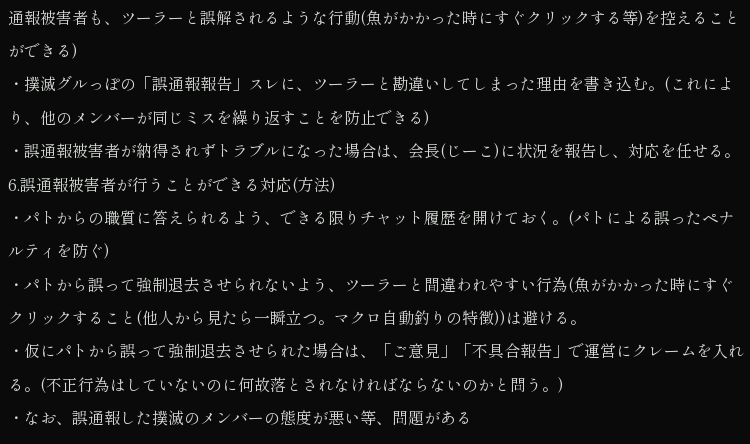通報被害者も、ツーラーと誤解されるような行動(魚がかかった時にすぐクリックする等)を控えることができる)
・撲滅グルっぽの「誤通報報告」スレに、ツーラーと勘違いしてしまった理由を書き込む。(これにより、他のメンバーが同じミスを繰り返すことを防止できる)
・誤通報被害者が納得されずトラブルになった場合は、会長(じーこ)に状況を報告し、対応を任せる。
6.誤通報被害者が行うことができる対応(方法)
・パトからの職質に答えられるよう、できる限りチャット履歴を開けておく。(パトによる誤ったペナルティを防ぐ)
・パトから誤って強制退去させられないよう、ツーラーと間違われやすい行為(魚がかかった時にすぐクリックすること(他人から見たら一瞬立つ。マクロ自動釣りの特徴))は避ける。
・仮にパトから誤って強制退去させられた場合は、「ご意見」「不具合報告」で運営にクレームを入れる。(不正行為はしていないのに何故落とされなければならないのかと問う。)
・なお、誤通報した撲滅のメンバーの態度が悪い等、問題がある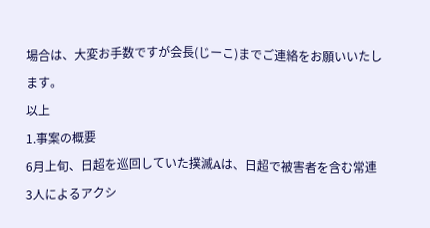場合は、大変お手数ですが会長(じーこ)までご連絡をお願いいたします。
以上
1.事案の概要
6月上旬、日超を巡回していた撲滅Aは、日超で被害者を含む常連3人によるアクシ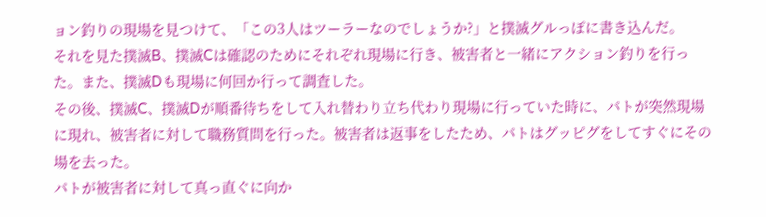ョン釣りの現場を見つけて、「この3人はツーラーなのでしょうか?」と撲滅グルっぽに書き込んだ。
それを見た撲滅B、撲滅Cは確認のためにそれぞれ現場に行き、被害者と一緒にアクション釣りを行った。また、撲滅Dも現場に何回か行って調査した。
その後、撲滅C、撲滅Dが順番待ちをして入れ替わり立ち代わり現場に行っていた時に、パトが突然現場に現れ、被害者に対して職務質問を行った。被害者は返事をしたため、パトはグッピグをしてすぐにその場を去った。
パトが被害者に対して真っ直ぐに向か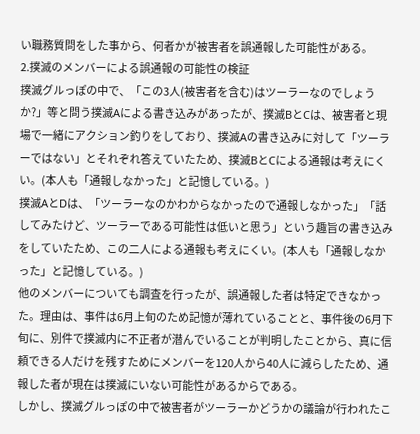い職務質問をした事から、何者かが被害者を誤通報した可能性がある。
2.撲滅のメンバーによる誤通報の可能性の検証
撲滅グルっぽの中で、「この3人(被害者を含む)はツーラーなのでしょうか?」等と問う撲滅Aによる書き込みがあったが、撲滅BとCは、被害者と現場で一緒にアクション釣りをしており、撲滅Aの書き込みに対して「ツーラーではない」とそれぞれ答えていたため、撲滅BとCによる通報は考えにくい。(本人も「通報しなかった」と記憶している。)
撲滅AとDは、「ツーラーなのかわからなかったので通報しなかった」「話してみたけど、ツーラーである可能性は低いと思う」という趣旨の書き込みをしていたため、この二人による通報も考えにくい。(本人も「通報しなかった」と記憶している。)
他のメンバーについても調査を行ったが、誤通報した者は特定できなかった。理由は、事件は6月上旬のため記憶が薄れていることと、事件後の6月下旬に、別件で撲滅内に不正者が潜んでいることが判明したことから、真に信頼できる人だけを残すためにメンバーを120人から40人に減らしたため、通報した者が現在は撲滅にいない可能性があるからである。
しかし、撲滅グルっぽの中で被害者がツーラーかどうかの議論が行われたこ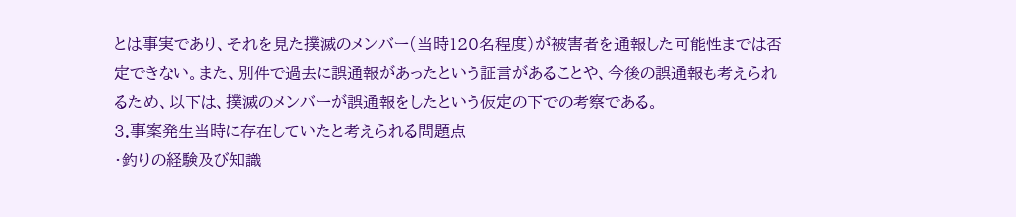とは事実であり、それを見た撲滅のメンバー(当時120名程度)が被害者を通報した可能性までは否定できない。また、別件で過去に誤通報があったという証言があることや、今後の誤通報も考えられるため、以下は、撲滅のメンバーが誤通報をしたという仮定の下での考察である。
3.事案発生当時に存在していたと考えられる問題点
・釣りの経験及び知識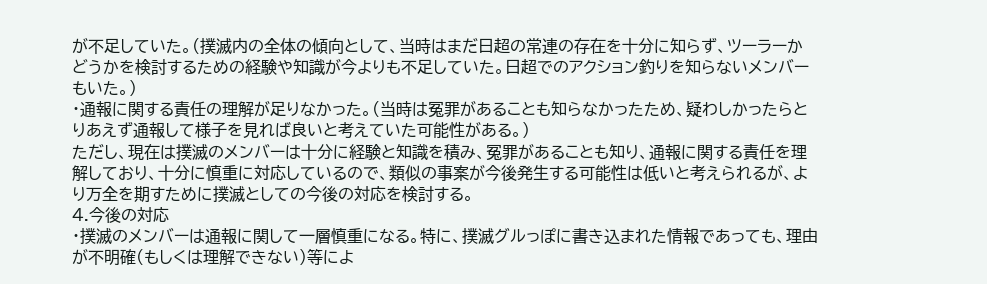が不足していた。(撲滅内の全体の傾向として、当時はまだ日超の常連の存在を十分に知らず、ツーラーかどうかを検討するための経験や知識が今よりも不足していた。日超でのアクション釣りを知らないメンバーもいた。)
・通報に関する責任の理解が足りなかった。(当時は冤罪があることも知らなかったため、疑わしかったらとりあえず通報して様子を見れば良いと考えていた可能性がある。)
ただし、現在は撲滅のメンバーは十分に経験と知識を積み、冤罪があることも知り、通報に関する責任を理解しており、十分に慎重に対応しているので、類似の事案が今後発生する可能性は低いと考えられるが、より万全を期すために撲滅としての今後の対応を検討する。
4.今後の対応
・撲滅のメンバーは通報に関して一層慎重になる。特に、撲滅グルっぽに書き込まれた情報であっても、理由が不明確(もしくは理解できない)等によ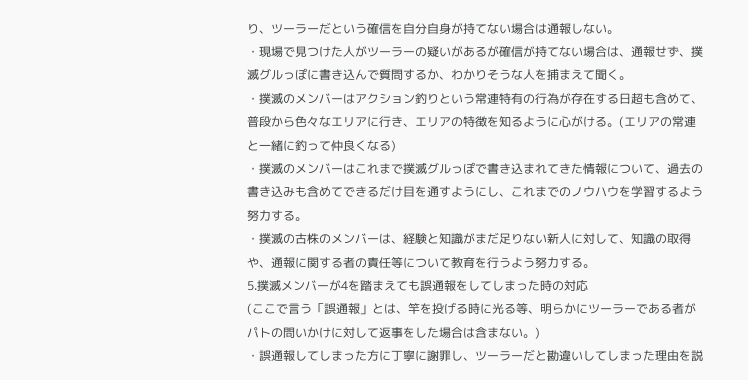り、ツーラーだという確信を自分自身が持てない場合は通報しない。
・現場で見つけた人がツーラーの疑いがあるが確信が持てない場合は、通報せず、撲滅グルっぽに書き込んで質問するか、わかりそうな人を捕まえて聞く。
・撲滅のメンバーはアクション釣りという常連特有の行為が存在する日超も含めて、普段から色々なエリアに行き、エリアの特徴を知るように心がける。(エリアの常連と一緒に釣って仲良くなる)
・撲滅のメンバーはこれまで撲滅グルっぽで書き込まれてきた情報について、過去の書き込みも含めてできるだけ目を通すようにし、これまでのノウハウを学習するよう努力する。
・撲滅の古株のメンバーは、経験と知識がまだ足りない新人に対して、知識の取得や、通報に関する者の責任等について教育を行うよう努力する。
5.撲滅メンバーが4を踏まえても誤通報をしてしまった時の対応
(ここで言う「誤通報」とは、竿を投げる時に光る等、明らかにツーラーである者がパトの問いかけに対して返事をした場合は含まない。)
・誤通報してしまった方に丁寧に謝罪し、ツーラーだと勘違いしてしまった理由を説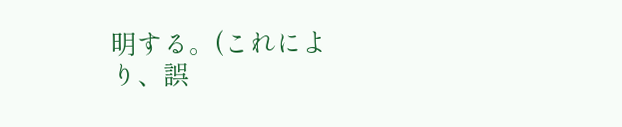明する。(これにより、誤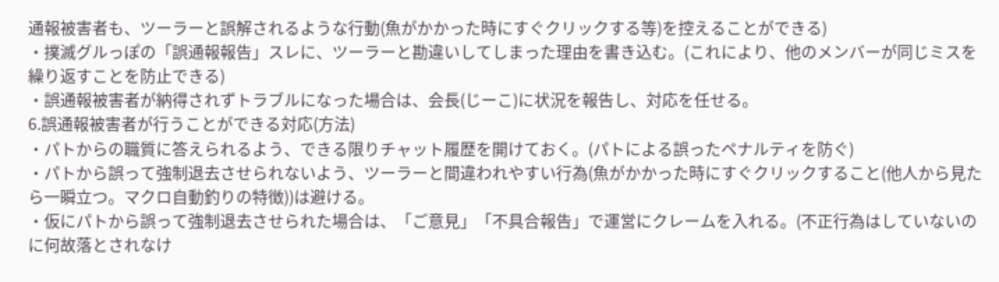通報被害者も、ツーラーと誤解されるような行動(魚がかかった時にすぐクリックする等)を控えることができる)
・撲滅グルっぽの「誤通報報告」スレに、ツーラーと勘違いしてしまった理由を書き込む。(これにより、他のメンバーが同じミスを繰り返すことを防止できる)
・誤通報被害者が納得されずトラブルになった場合は、会長(じーこ)に状況を報告し、対応を任せる。
6.誤通報被害者が行うことができる対応(方法)
・パトからの職質に答えられるよう、できる限りチャット履歴を開けておく。(パトによる誤ったペナルティを防ぐ)
・パトから誤って強制退去させられないよう、ツーラーと間違われやすい行為(魚がかかった時にすぐクリックすること(他人から見たら一瞬立つ。マクロ自動釣りの特徴))は避ける。
・仮にパトから誤って強制退去させられた場合は、「ご意見」「不具合報告」で運営にクレームを入れる。(不正行為はしていないのに何故落とされなけ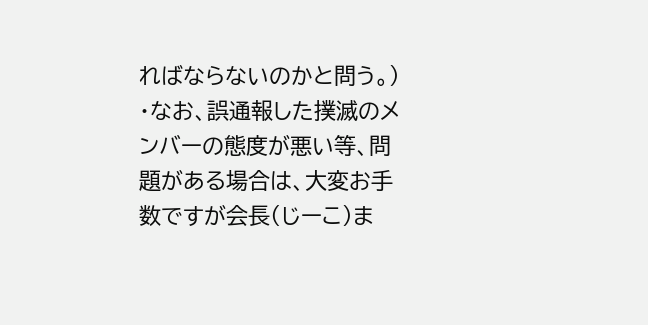ればならないのかと問う。)
・なお、誤通報した撲滅のメンバーの態度が悪い等、問題がある場合は、大変お手数ですが会長(じーこ)ま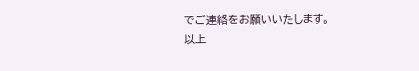でご連絡をお願いいたします。
以上